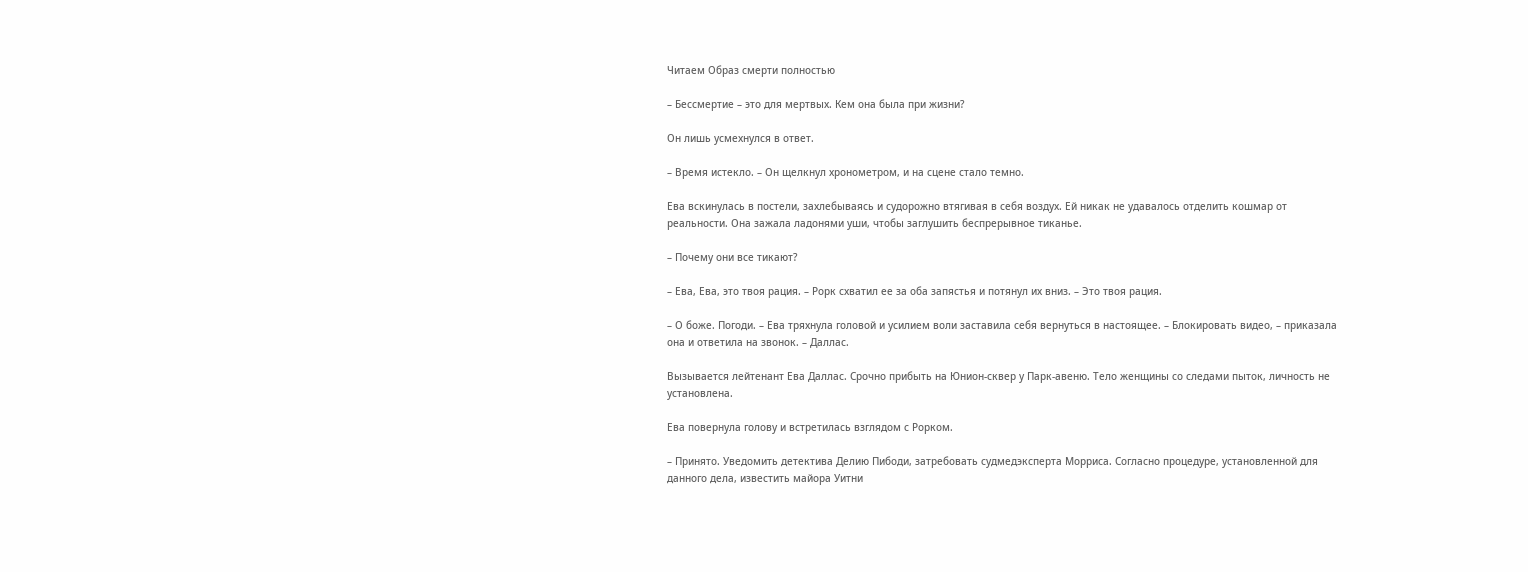Читаем Образ смерти полностью

– Бессмертие – это для мертвых. Кем она была при жизни?

Он лишь усмехнулся в ответ.

– Время истекло. – Он щелкнул хронометром, и на сцене стало темно.

Ева вскинулась в постели, захлебываясь и судорожно втягивая в себя воздух. Ей никак не удавалось отделить кошмар от реальности. Она зажала ладонями уши, чтобы заглушить беспрерывное тиканье.

– Почему они все тикают?

– Ева, Ева, это твоя рация. – Рорк схватил ее за оба запястья и потянул их вниз. – Это твоя рация.

– О боже. Погоди. – Ева тряхнула головой и усилием воли заставила себя вернуться в настоящее. – Блокировать видео, – приказала она и ответила на звонок. – Даллас.

Вызывается лейтенант Ева Даллас. Срочно прибыть на Юнион-сквер у Парк-авеню. Тело женщины со следами пыток, личность не установлена.

Ева повернула голову и встретилась взглядом с Рорком.

– Принято. Уведомить детектива Делию Пибоди, затребовать судмедэксперта Морриса. Согласно процедуре, установленной для данного дела, известить майора Уитни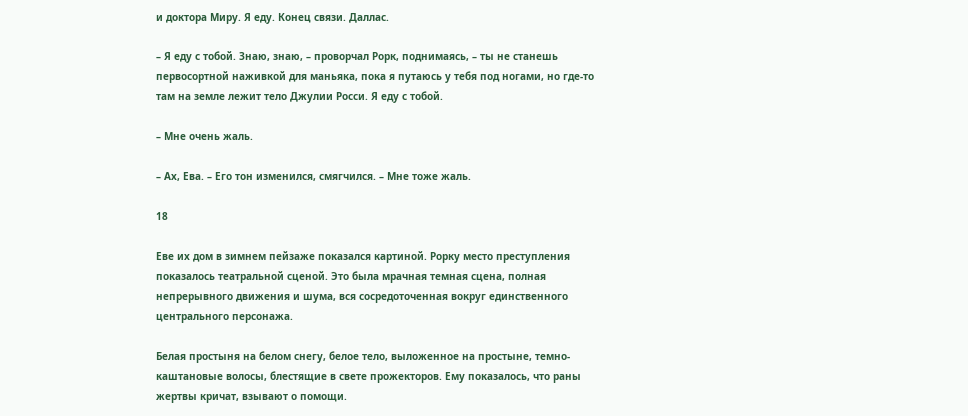и доктора Миру. Я еду. Конец связи. Даллас.

– Я еду с тобой. Знаю, знаю, – проворчал Рорк, поднимаясь, – ты не станешь первосортной наживкой для маньяка, пока я путаюсь у тебя под ногами, но где-то там на земле лежит тело Джулии Росси. Я еду с тобой.

– Мне очень жаль.

– Ах, Ева. – Его тон изменился, смягчился. – Мне тоже жаль.

18

Еве их дом в зимнем пейзаже показался картиной. Рорку место преступления показалось театральной сценой. Это была мрачная темная сцена, полная непрерывного движения и шума, вся сосредоточенная вокруг единственного центрального персонажа.

Белая простыня на белом снегу, белое тело, выложенное на простыне, темно-каштановые волосы, блестящие в свете прожекторов. Ему показалось, что раны жертвы кричат, взывают о помощи.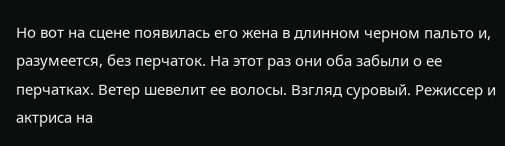Но вот на сцене появилась его жена в длинном черном пальто и, разумеется, без перчаток. На этот раз они оба забыли о ее перчатках. Ветер шевелит ее волосы. Взгляд суровый. Режиссер и актриса на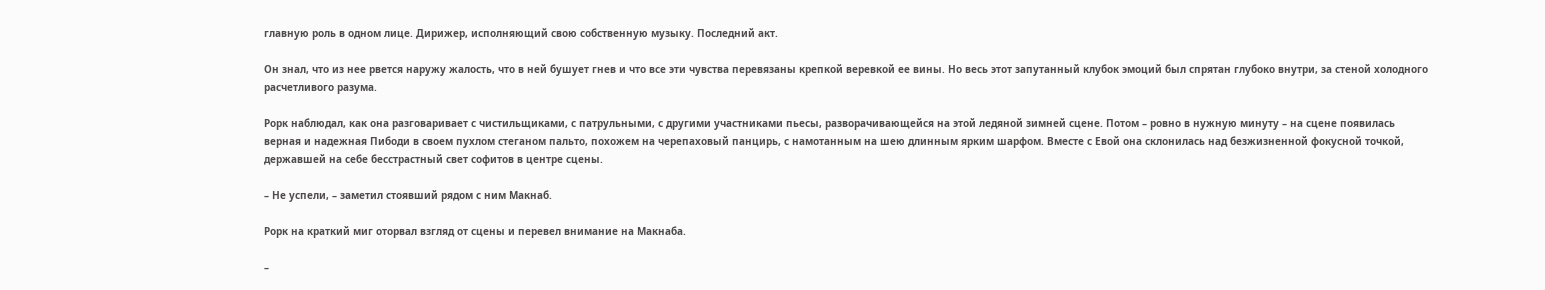главную роль в одном лице. Дирижер, исполняющий свою собственную музыку. Последний акт.

Он знал, что из нее рвется наружу жалость, что в ней бушует гнев и что все эти чувства перевязаны крепкой веревкой ее вины. Но весь этот запутанный клубок эмоций был спрятан глубоко внутри, за стеной холодного расчетливого разума.

Рорк наблюдал, как она разговаривает с чистильщиками, с патрульными, с другими участниками пьесы, разворачивающейся на этой ледяной зимней сцене. Потом – ровно в нужную минуту – на сцене появилась верная и надежная Пибоди в своем пухлом стеганом пальто, похожем на черепаховый панцирь, с намотанным на шею длинным ярким шарфом. Вместе с Евой она склонилась над безжизненной фокусной точкой, державшей на себе бесстрастный свет софитов в центре сцены.

– Не успели, – заметил стоявший рядом с ним Макнаб.

Рорк на краткий миг оторвал взгляд от сцены и перевел внимание на Макнаба.

–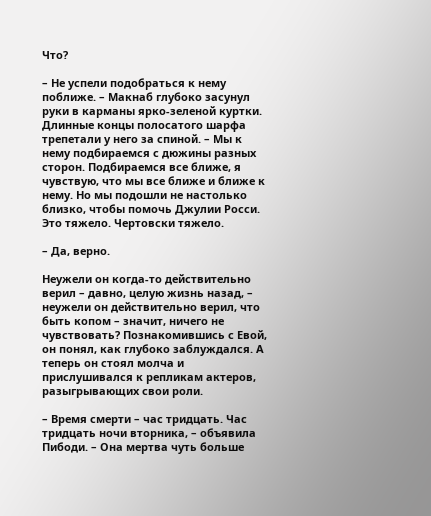Что?

– Не успели подобраться к нему поближе. – Макнаб глубоко засунул руки в карманы ярко-зеленой куртки. Длинные концы полосатого шарфа трепетали у него за спиной. – Мы к нему подбираемся с дюжины разных сторон. Подбираемся все ближе, я чувствую, что мы все ближе и ближе к нему. Но мы подошли не настолько близко, чтобы помочь Джулии Росси. Это тяжело. Чертовски тяжело.

– Да, верно.

Неужели он когда-то действительно верил – давно, целую жизнь назад, – неужели он действительно верил, что быть копом – значит, ничего не чувствовать? Познакомившись с Евой, он понял, как глубоко заблуждался. А теперь он стоял молча и прислушивался к репликам актеров, разыгрывающих свои роли.

– Время смерти – час тридцать. Час тридцать ночи вторника, – объявила Пибоди. – Она мертва чуть больше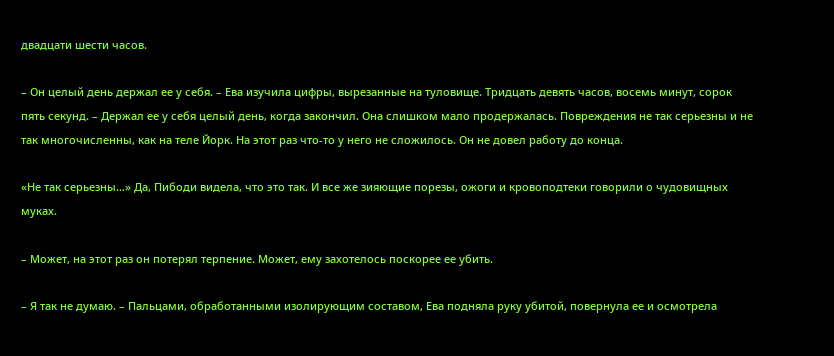двадцати шести часов.

– Он целый день держал ее у себя. – Ева изучила цифры, вырезанные на туловище. Тридцать девять часов, восемь минут, сорок пять секунд. – Держал ее у себя целый день, когда закончил. Она слишком мало продержалась. Повреждения не так серьезны и не так многочисленны, как на теле Йорк. На этот раз что-то у него не сложилось. Он не довел работу до конца.

«Не так серьезны…» Да, Пибоди видела, что это так. И все же зияющие порезы, ожоги и кровоподтеки говорили о чудовищных муках.

– Может, на этот раз он потерял терпение. Может, ему захотелось поскорее ее убить.

– Я так не думаю. – Пальцами, обработанными изолирующим составом, Ева подняла руку убитой, повернула ее и осмотрела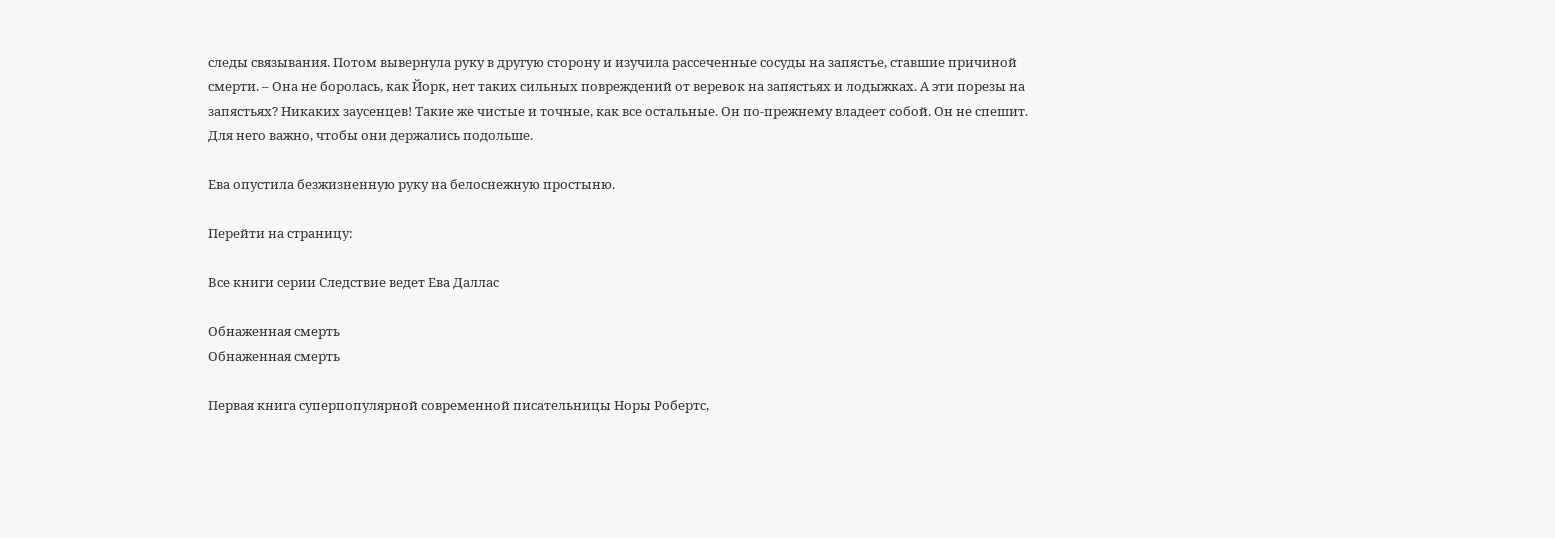следы связывания. Потом вывернула руку в другую сторону и изучила рассеченные сосуды на запястье, ставшие причиной смерти. – Она не боролась, как Йорк, нет таких сильных повреждений от веревок на запястьях и лодыжках. А эти порезы на запястьях? Никаких заусенцев! Такие же чистые и точные, как все остальные. Он по-прежнему владеет собой. Он не спешит. Для него важно, чтобы они держались подольше.

Ева опустила безжизненную руку на белоснежную простыню.

Перейти на страницу:

Все книги серии Следствие ведет Ева Даллас

Обнаженная смерть
Обнаженная смерть

Первая книга суперпопулярной современной писательницы Норы Робертс,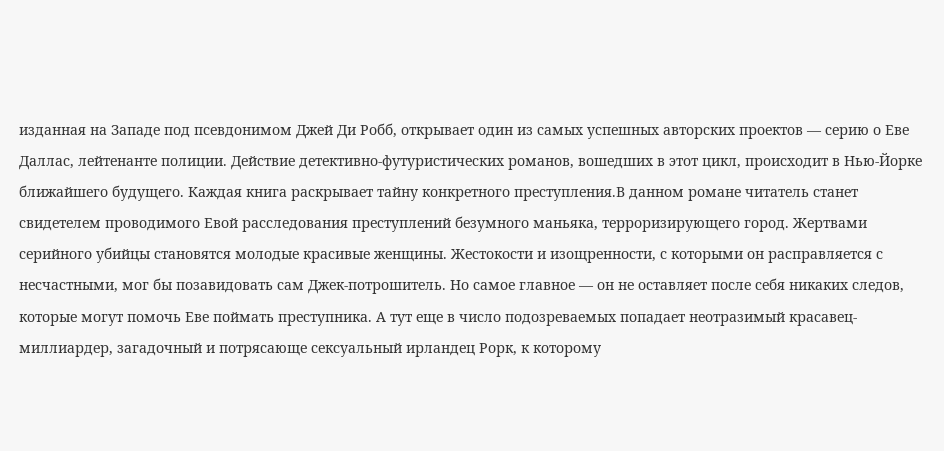изданная на Западе под псевдонимом Джей Ди Робб, открывает один из самых успешных авторских проектов — серию о Еве Даллас, лейтенанте полиции. Действие детективно-футуристических романов, вошедших в этот цикл, происходит в Нью-Йорке ближайшего будущего. Каждая книга раскрывает тайну конкретного преступления.В данном романе читатель станет свидетелем проводимого Евой расследования преступлений безумного маньяка, терроризирующего город. Жертвами серийного убийцы становятся молодые красивые женщины. Жестокости и изощренности, с которыми он расправляется с несчастными, мог бы позавидовать сам Джек-потрошитель. Но самое главное — он не оставляет после себя никаких следов, которые могут помочь Еве поймать преступника. А тут еще в число подозреваемых попадает неотразимый красавец-миллиардер, загадочный и потрясающе сексуальный ирландец Рорк, к которому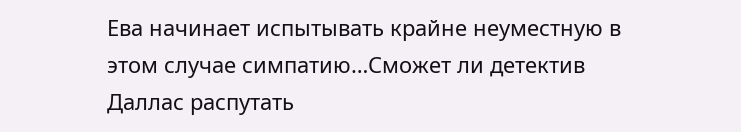Ева начинает испытывать крайне неуместную в этом случае симпатию…Сможет ли детектив Даллас распутать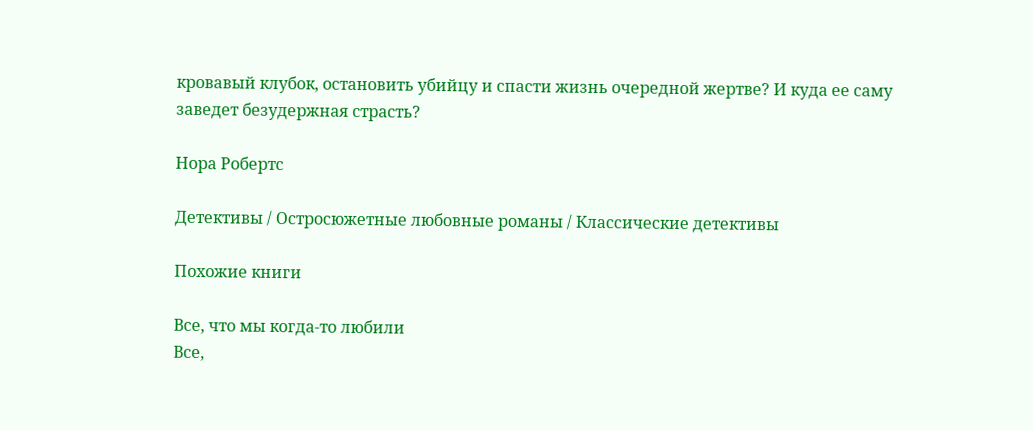кровавый клубок, остановить убийцу и спасти жизнь очередной жертве? И куда ее саму заведет безудержная страсть?

Нора Робертс

Детективы / Остросюжетные любовные романы / Классические детективы

Похожие книги

Все, что мы когда-то любили
Все,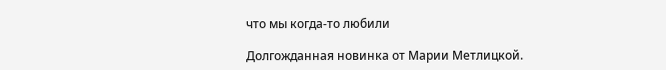что мы когда-то любили

Долгожданная новинка от Марии Метлицкой.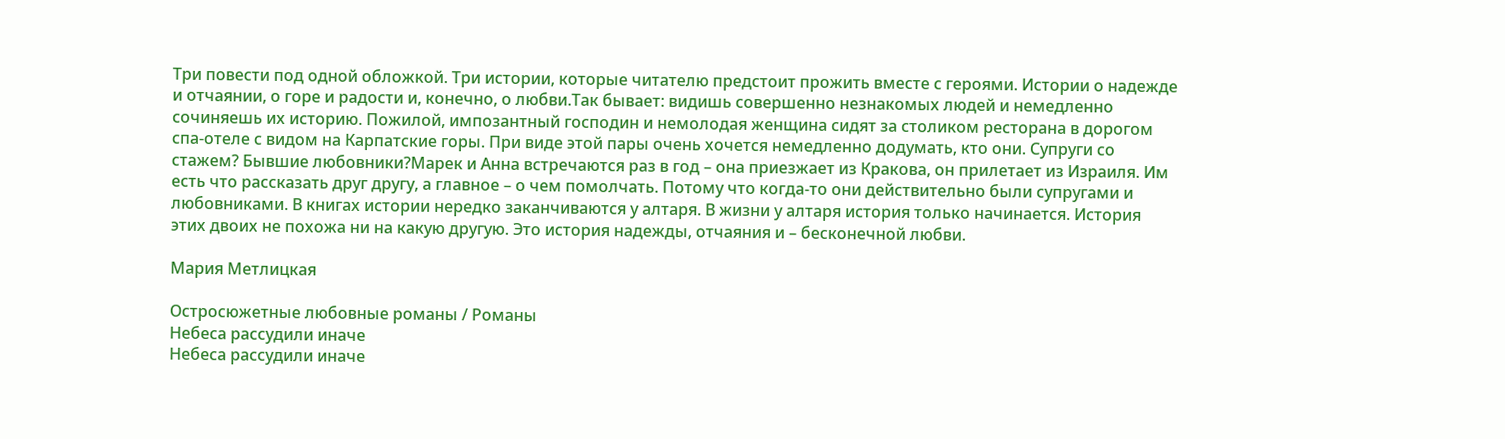Три повести под одной обложкой. Три истории, которые читателю предстоит прожить вместе с героями. Истории о надежде и отчаянии, о горе и радости и, конечно, о любви.Так бывает: видишь совершенно незнакомых людей и немедленно сочиняешь их историю. Пожилой, импозантный господин и немолодая женщина сидят за столиком ресторана в дорогом спа-отеле с видом на Карпатские горы. При виде этой пары очень хочется немедленно додумать, кто они. Супруги со стажем? Бывшие любовники?Марек и Анна встречаются раз в год – она приезжает из Кракова, он прилетает из Израиля. Им есть что рассказать друг другу, а главное – о чем помолчать. Потому что когда-то они действительно были супругами и любовниками. В книгах истории нередко заканчиваются у алтаря. В жизни у алтаря история только начинается. История этих двоих не похожа ни на какую другую. Это история надежды, отчаяния и – бесконечной любви.

Мария Метлицкая

Остросюжетные любовные романы / Романы
Небеса рассудили иначе
Небеса рассудили иначе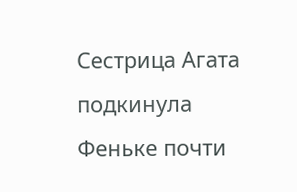Сестрица Агата подкинула Феньке почти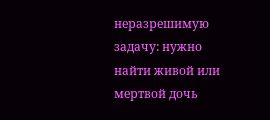неразрешимую задачу: нужно найти живой или мертвой дочь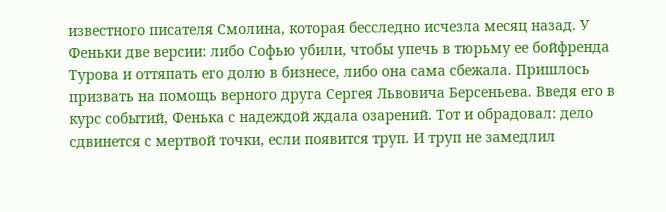известного писателя Смолина, которая бесследно исчезла месяц назад. У Феньки две версии: либо Софью убили, чтобы упечь в тюрьму ее бойфренда Турова и оттяпать его долю в бизнесе, либо она сама сбежала. Пришлось призвать на помощь верного друга Сергея Львовича Берсеньева. Введя его в курс событий, Фенька с надеждой ждала озарений. Тот и обрадовал: дело сдвинется с мертвой точки, если появится труп. И труп не замедлил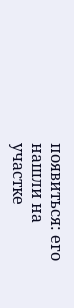появиться: его нашли на участке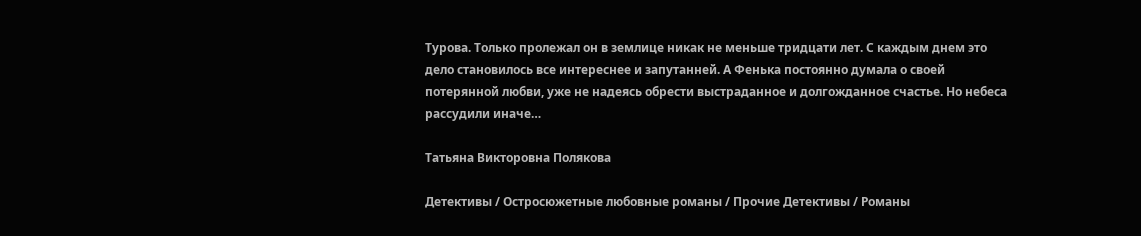Турова. Только пролежал он в землице никак не меньше тридцати лет. С каждым днем это дело становилось все интереснее и запутанней. А Фенька постоянно думала о своей потерянной любви, уже не надеясь обрести выстраданное и долгожданное счастье. Но небеса рассудили иначе…

Татьяна Викторовна Полякова

Детективы / Остросюжетные любовные романы / Прочие Детективы / Романы